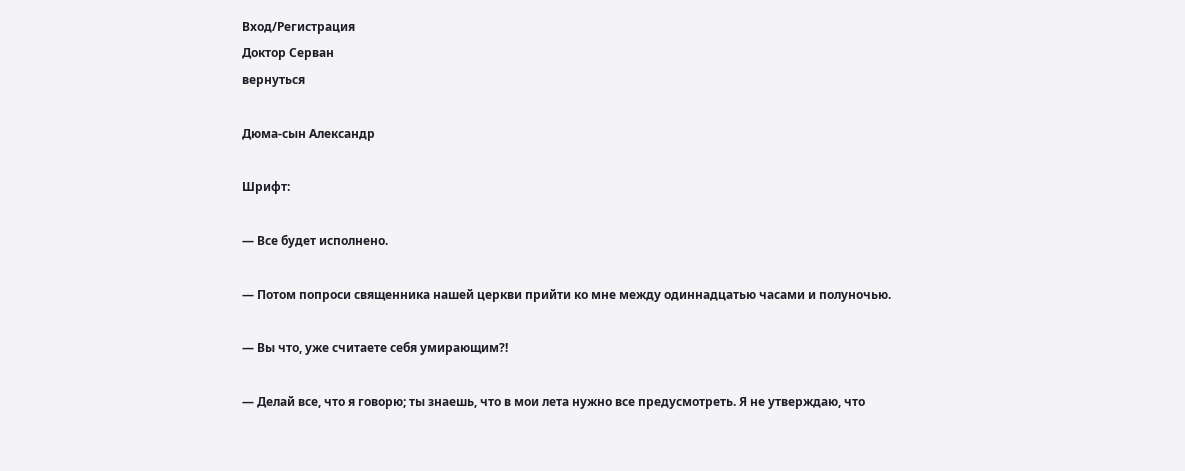Вход/Регистрация
Доктор Серван
вернуться

Дюма-сын Александр

Шрифт:

— Все будет исполнено.

— Потом попроси священника нашей церкви прийти ко мне между одиннадцатью часами и полуночью.

— Вы что, уже считаете себя умирающим?!

— Делай все, что я говорю; ты знаешь, что в мои лета нужно все предусмотреть. Я не утверждаю, что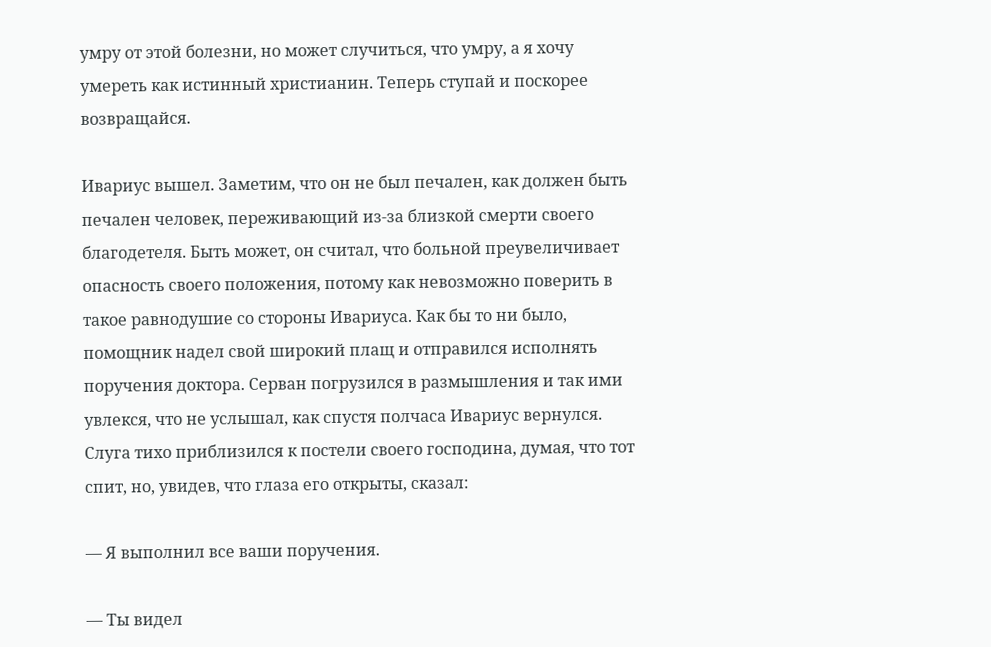умру от этой болезни, но может случиться, что умру, а я хочу умереть как истинный христианин. Теперь ступай и поскорее возвращайся.

Ивариус вышел. Заметим, что он не был печален, как должен быть печален человек, переживающий из-за близкой смерти своего благодетеля. Быть может, он считал, что больной преувеличивает опасность своего положения, потому как невозможно поверить в такое равнодушие со стороны Ивариуса. Как бы то ни было, помощник надел свой широкий плащ и отправился исполнять поручения доктора. Серван погрузился в размышления и так ими увлекся, что не услышал, как спустя полчаса Ивариус вернулся. Слуга тихо приблизился к постели своего господина, думая, что тот спит, но, увидев, что глаза его открыты, сказал:

— Я выполнил все ваши поручения.

— Ты видел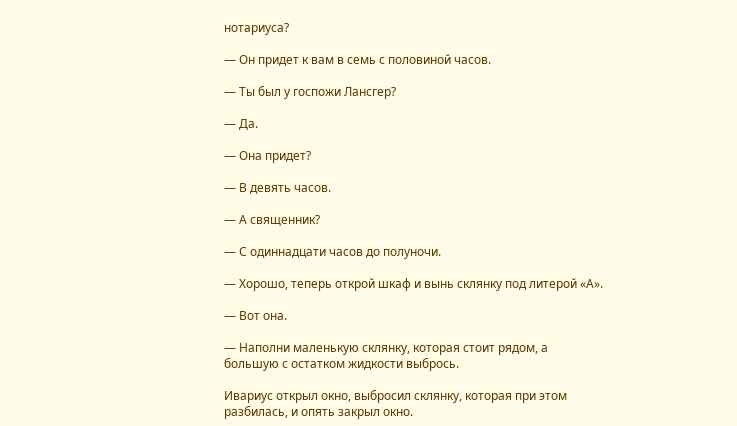нотариуса?

— Он придет к вам в семь с половиной часов.

— Ты был у госпожи Лансгер?

— Да.

— Она придет?

— В девять часов.

— А священник?

— С одиннадцати часов до полуночи.

— Хорошо, теперь открой шкаф и вынь склянку под литерой «А».

— Вот она.

— Наполни маленькую склянку, которая стоит рядом, а большую с остатком жидкости выбрось.

Ивариус открыл окно, выбросил склянку, которая при этом разбилась, и опять закрыл окно.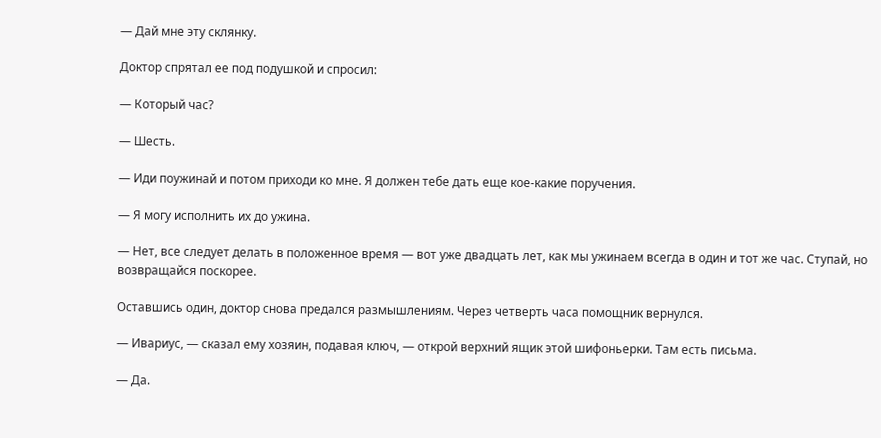— Дай мне эту склянку.

Доктор спрятал ее под подушкой и спросил:

— Который час?

— Шесть.

— Иди поужинай и потом приходи ко мне. Я должен тебе дать еще кое-какие поручения.

— Я могу исполнить их до ужина.

— Нет, все следует делать в положенное время — вот уже двадцать лет, как мы ужинаем всегда в один и тот же час. Ступай, но возвращайся поскорее.

Оставшись один, доктор снова предался размышлениям. Через четверть часа помощник вернулся.

— Ивариус, — сказал ему хозяин, подавая ключ, — открой верхний ящик этой шифоньерки. Там есть письма.

— Да.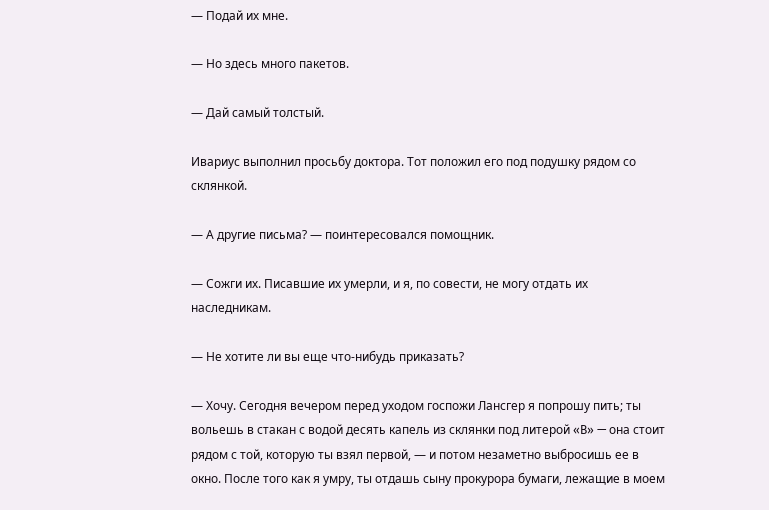— Подай их мне.

— Но здесь много пакетов.

— Дай самый толстый.

Ивариус выполнил просьбу доктора. Тот положил его под подушку рядом со склянкой.

— А другие письма? — поинтересовался помощник.

— Сожги их. Писавшие их умерли, и я, по совести, не могу отдать их наследникам.

— Не хотите ли вы еще что-нибудь приказать?

— Хочу. Сегодня вечером перед уходом госпожи Лансгер я попрошу пить; ты вольешь в стакан с водой десять капель из склянки под литерой «B» — она стоит рядом с той, которую ты взял первой, — и потом незаметно выбросишь ее в окно. После того как я умру, ты отдашь сыну прокурора бумаги, лежащие в моем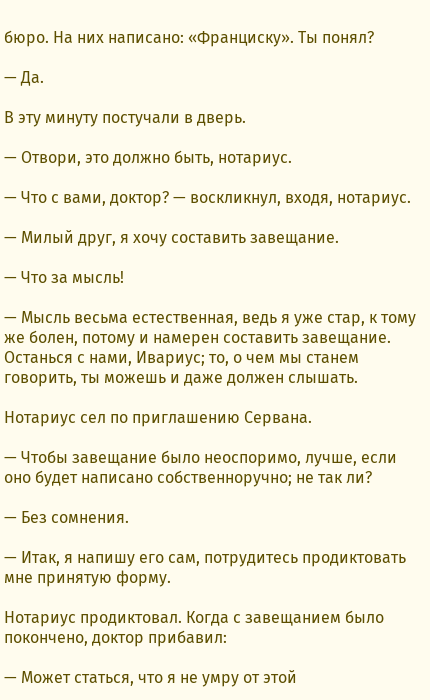бюро. На них написано: «Франциску». Ты понял?

— Да.

В эту минуту постучали в дверь.

— Отвори, это должно быть, нотариус.

— Что с вами, доктор? — воскликнул, входя, нотариус.

— Милый друг, я хочу составить завещание.

— Что за мысль!

— Мысль весьма естественная, ведь я уже стар, к тому же болен, потому и намерен составить завещание. Останься с нами, Ивариус; то, о чем мы станем говорить, ты можешь и даже должен слышать.

Нотариус сел по приглашению Сервана.

— Чтобы завещание было неоспоримо, лучше, если оно будет написано собственноручно; не так ли?

— Без сомнения.

— Итак, я напишу его сам, потрудитесь продиктовать мне принятую форму.

Нотариус продиктовал. Когда с завещанием было покончено, доктор прибавил:

— Может статься, что я не умру от этой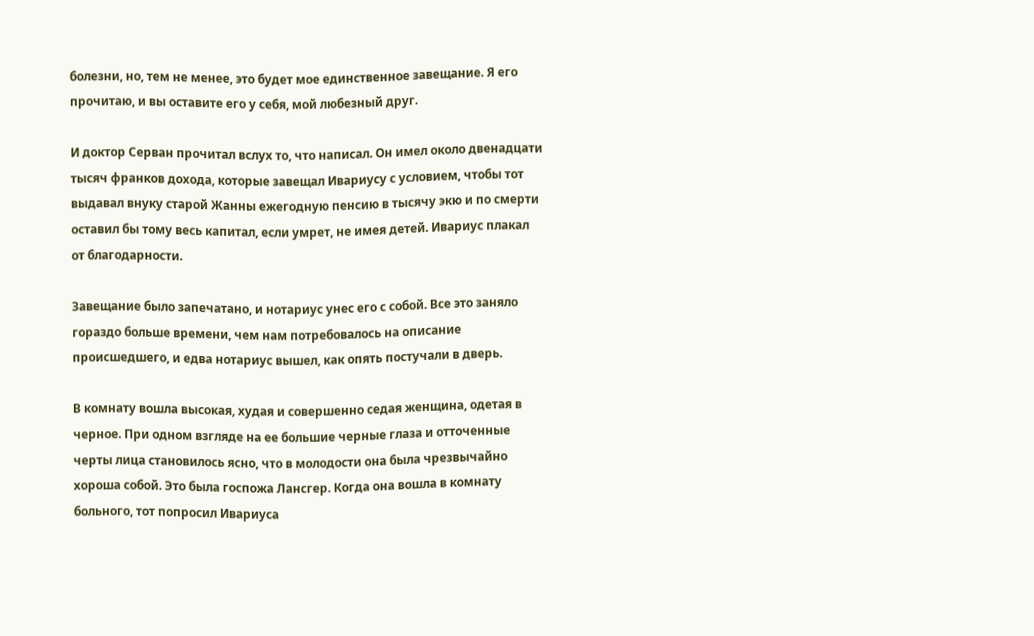болезни, но, тем не менее, это будет мое единственное завещание. Я его прочитаю, и вы оставите его у себя, мой любезный друг.

И доктор Серван прочитал вслух то, что написал. Он имел около двенадцати тысяч франков дохода, которые завещал Ивариусу с условием, чтобы тот выдавал внуку старой Жанны ежегодную пенсию в тысячу экю и по смерти оставил бы тому весь капитал, если умрет, не имея детей. Ивариус плакал от благодарности.

Завещание было запечатано, и нотариус унес его с собой. Все это заняло гораздо больше времени, чем нам потребовалось на описание происшедшего, и едва нотариус вышел, как опять постучали в дверь.

В комнату вошла высокая, худая и совершенно седая женщина, одетая в черное. При одном взгляде на ее большие черные глаза и отточенные черты лица становилось ясно, что в молодости она была чрезвычайно хороша собой. Это была госпожа Лансгер. Когда она вошла в комнату больного, тот попросил Ивариуса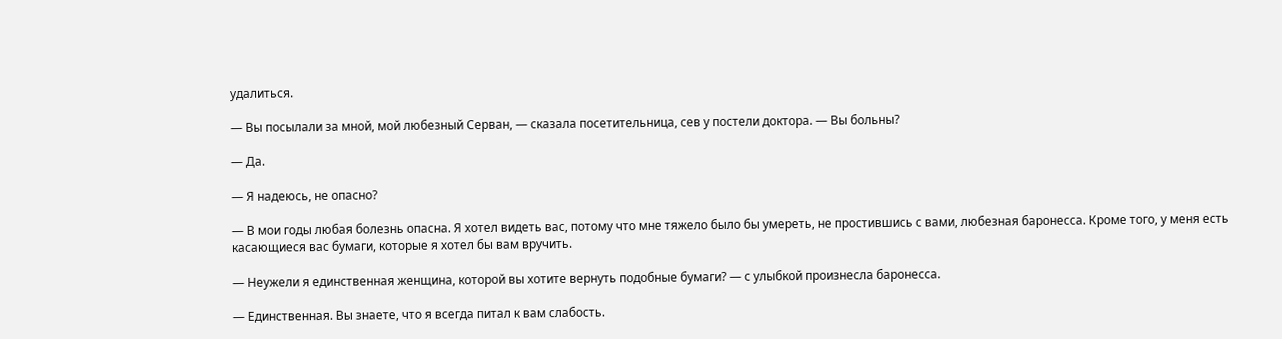удалиться.

— Вы посылали за мной, мой любезный Серван, — сказала посетительница, сев у постели доктора. — Вы больны?

— Да.

— Я надеюсь, не опасно?

— В мои годы любая болезнь опасна. Я хотел видеть вас, потому что мне тяжело было бы умереть, не простившись с вами, любезная баронесса. Кроме того, у меня есть касающиеся вас бумаги, которые я хотел бы вам вручить.

— Неужели я единственная женщина, которой вы хотите вернуть подобные бумаги? — с улыбкой произнесла баронесса.

— Единственная. Вы знаете, что я всегда питал к вам слабость.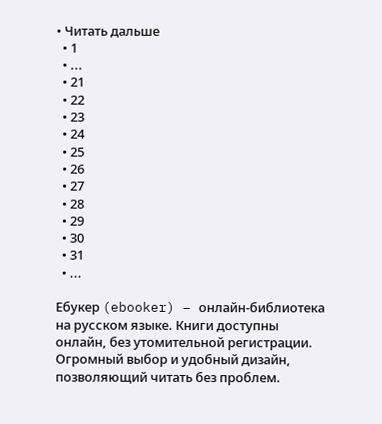• Читать дальше
  • 1
  • ...
  • 21
  • 22
  • 23
  • 24
  • 25
  • 26
  • 27
  • 28
  • 29
  • 30
  • 31
  • ...

Ебукер (ebooker) – онлайн-библиотека на русском языке. Книги доступны онлайн, без утомительной регистрации. Огромный выбор и удобный дизайн, позволяющий читать без проблем.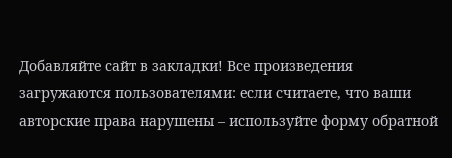Добавляйте сайт в закладки! Все произведения загружаются пользователями: если считаете, что ваши авторские права нарушены – используйте форму обратной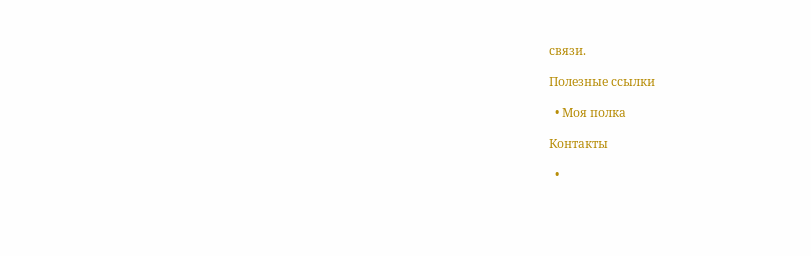связи.

Полезные ссылки

  • Моя полка

Контакты

  •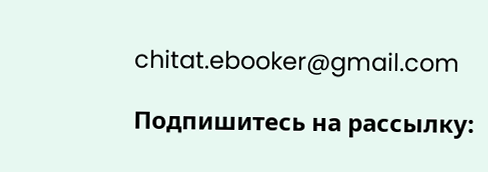chitat.ebooker@gmail.com

Подпишитесь на рассылку: